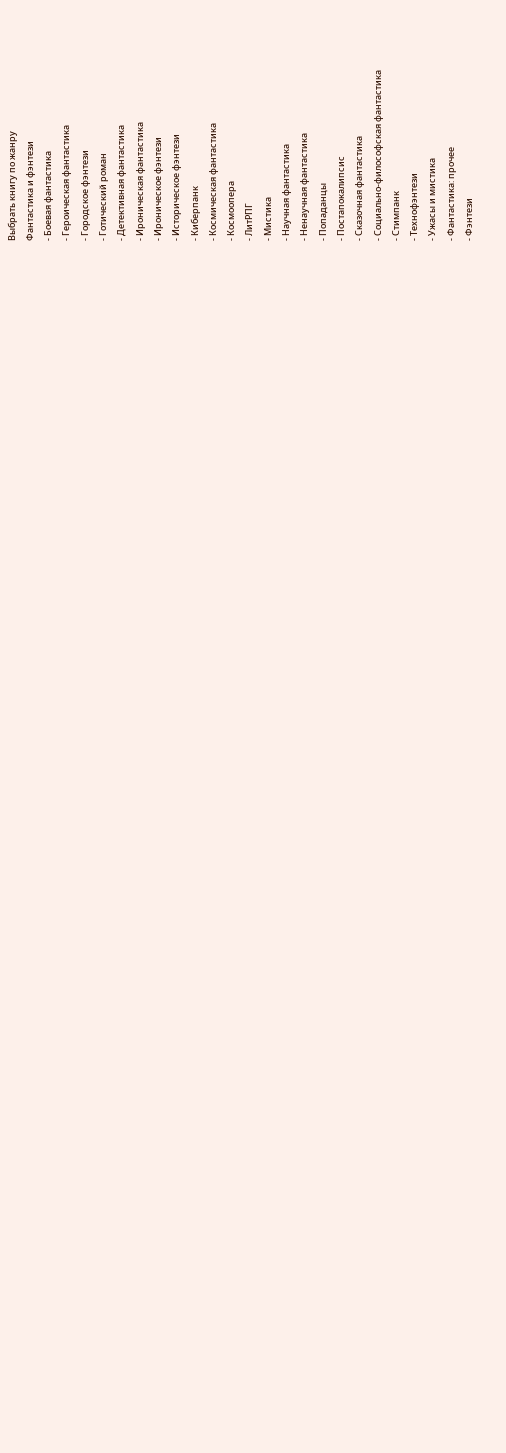Выбрать книгу по жанру
Фантастика и фэнтези
- Боевая фантастика
- Героическая фантастика
- Городское фэнтези
- Готический роман
- Детективная фантастика
- Ироническая фантастика
- Ироническое фэнтези
- Историческое фэнтези
- Киберпанк
- Космическая фантастика
- Космоопера
- ЛитРПГ
- Мистика
- Научная фантастика
- Ненаучная фантастика
- Попаданцы
- Постапокалипсис
- Сказочная фантастика
- Социально-философская фантастика
- Стимпанк
- Технофэнтези
- Ужасы и мистика
- Фантастика: прочее
- Фэнтези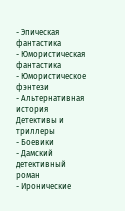- Эпическая фантастика
- Юмористическая фантастика
- Юмористическое фэнтези
- Альтернативная история
Детективы и триллеры
- Боевики
- Дамский детективный роман
- Иронические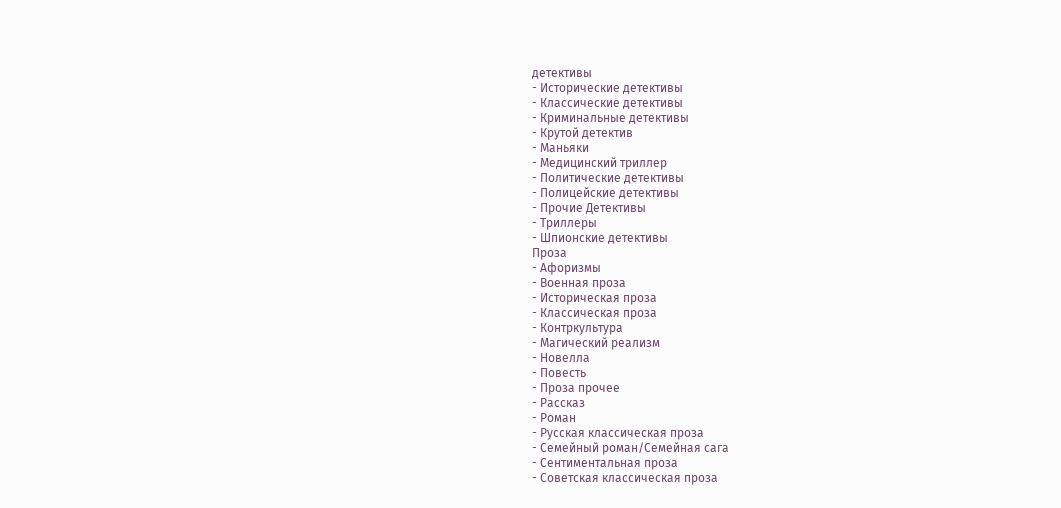детективы
- Исторические детективы
- Классические детективы
- Криминальные детективы
- Крутой детектив
- Маньяки
- Медицинский триллер
- Политические детективы
- Полицейские детективы
- Прочие Детективы
- Триллеры
- Шпионские детективы
Проза
- Афоризмы
- Военная проза
- Историческая проза
- Классическая проза
- Контркультура
- Магический реализм
- Новелла
- Повесть
- Проза прочее
- Рассказ
- Роман
- Русская классическая проза
- Семейный роман/Семейная сага
- Сентиментальная проза
- Советская классическая проза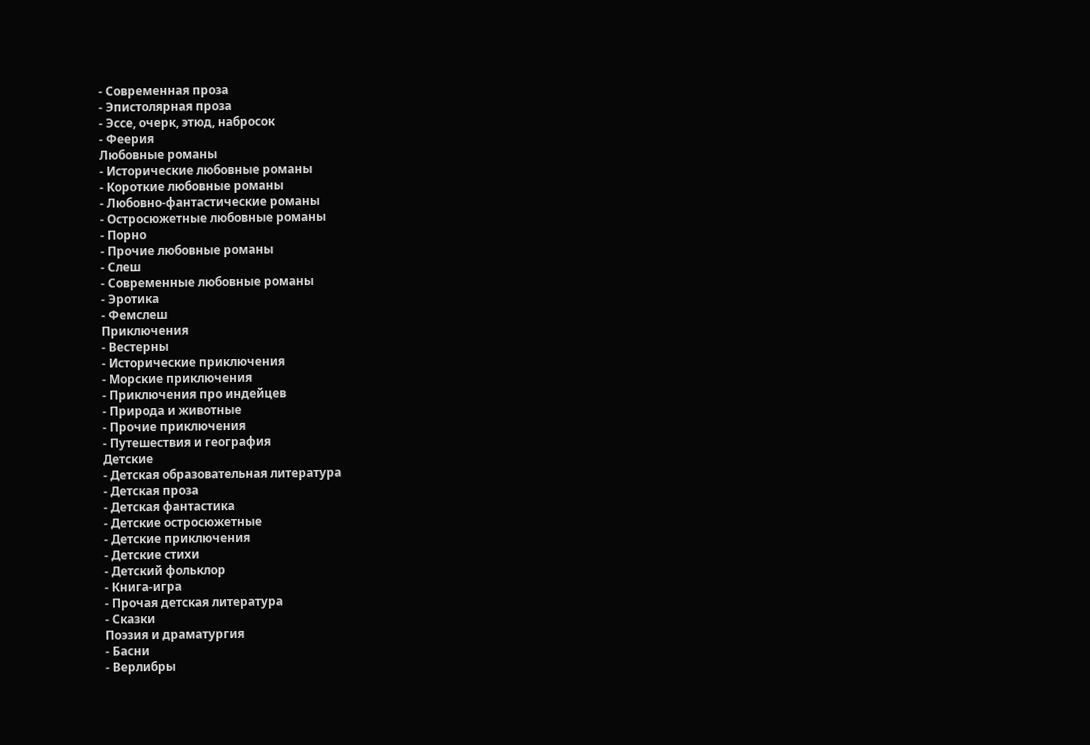- Современная проза
- Эпистолярная проза
- Эссе, очерк, этюд, набросок
- Феерия
Любовные романы
- Исторические любовные романы
- Короткие любовные романы
- Любовно-фантастические романы
- Остросюжетные любовные романы
- Порно
- Прочие любовные романы
- Слеш
- Современные любовные романы
- Эротика
- Фемслеш
Приключения
- Вестерны
- Исторические приключения
- Морские приключения
- Приключения про индейцев
- Природа и животные
- Прочие приключения
- Путешествия и география
Детские
- Детская образовательная литература
- Детская проза
- Детская фантастика
- Детские остросюжетные
- Детские приключения
- Детские стихи
- Детский фольклор
- Книга-игра
- Прочая детская литература
- Сказки
Поэзия и драматургия
- Басни
- Верлибры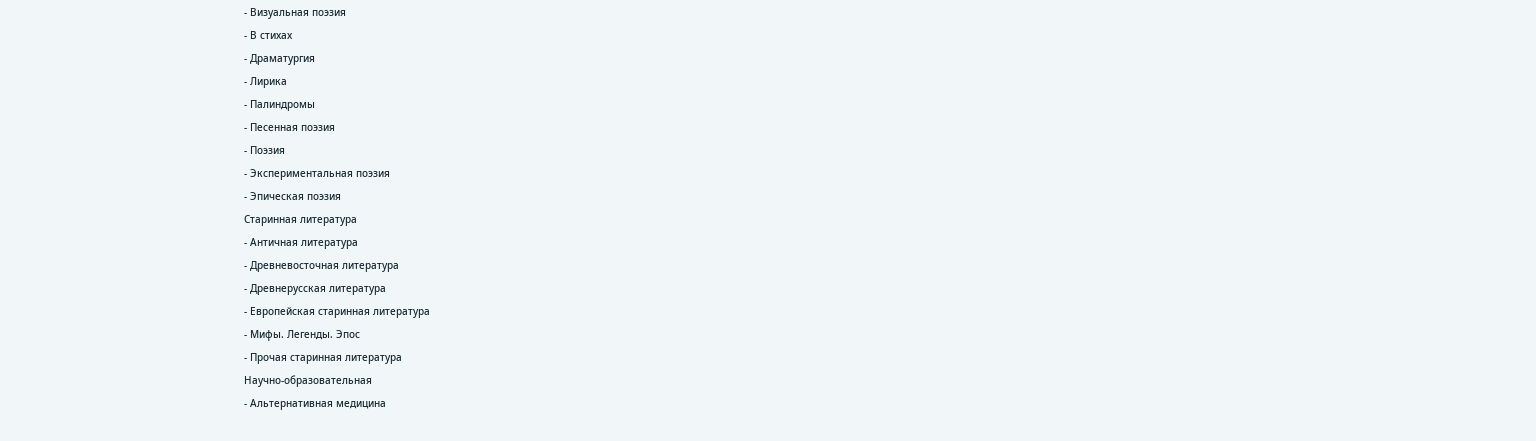- Визуальная поэзия
- В стихах
- Драматургия
- Лирика
- Палиндромы
- Песенная поэзия
- Поэзия
- Экспериментальная поэзия
- Эпическая поэзия
Старинная литература
- Античная литература
- Древневосточная литература
- Древнерусская литература
- Европейская старинная литература
- Мифы. Легенды. Эпос
- Прочая старинная литература
Научно-образовательная
- Альтернативная медицина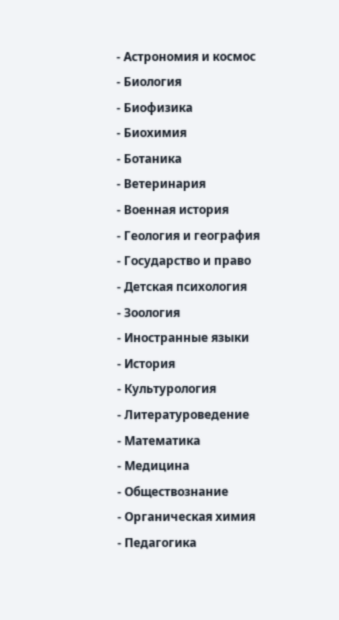- Астрономия и космос
- Биология
- Биофизика
- Биохимия
- Ботаника
- Ветеринария
- Военная история
- Геология и география
- Государство и право
- Детская психология
- Зоология
- Иностранные языки
- История
- Культурология
- Литературоведение
- Математика
- Медицина
- Обществознание
- Органическая химия
- Педагогика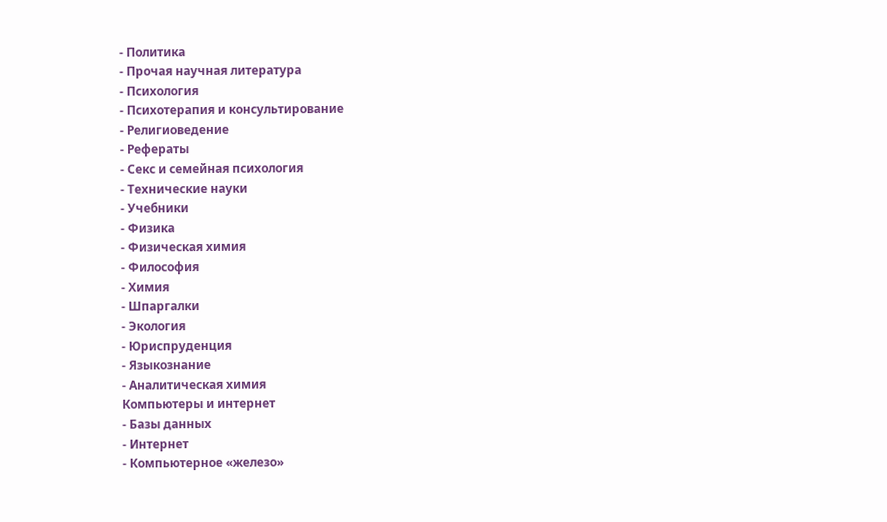- Политика
- Прочая научная литература
- Психология
- Психотерапия и консультирование
- Религиоведение
- Рефераты
- Секс и семейная психология
- Технические науки
- Учебники
- Физика
- Физическая химия
- Философия
- Химия
- Шпаргалки
- Экология
- Юриспруденция
- Языкознание
- Аналитическая химия
Компьютеры и интернет
- Базы данных
- Интернет
- Компьютерное «железо»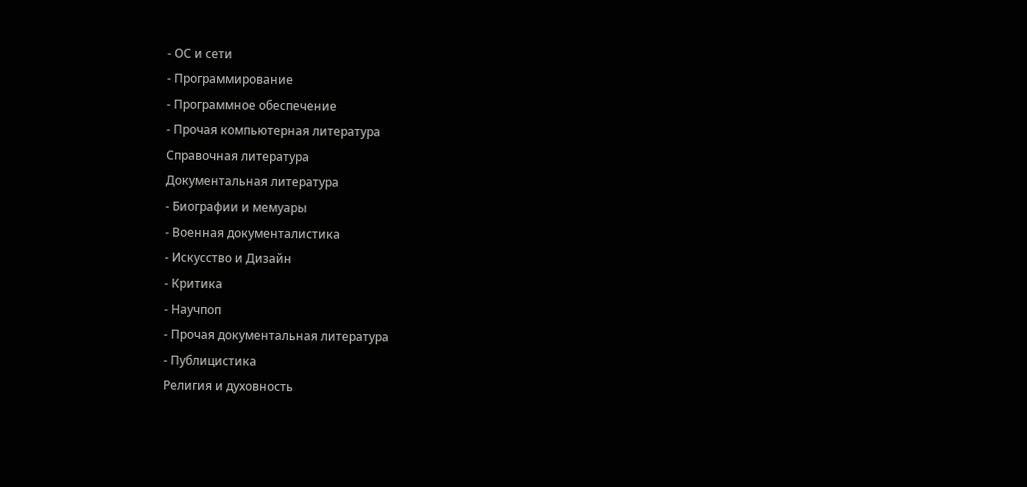- ОС и сети
- Программирование
- Программное обеспечение
- Прочая компьютерная литература
Справочная литература
Документальная литература
- Биографии и мемуары
- Военная документалистика
- Искусство и Дизайн
- Критика
- Научпоп
- Прочая документальная литература
- Публицистика
Религия и духовность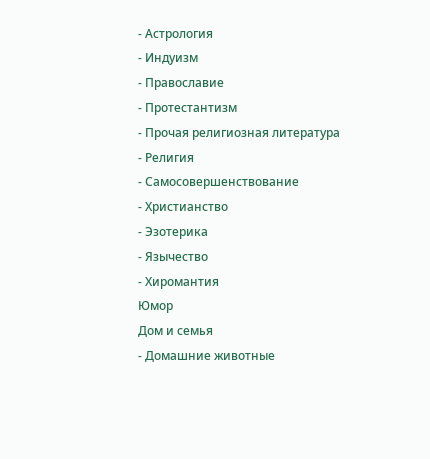- Астрология
- Индуизм
- Православие
- Протестантизм
- Прочая религиозная литература
- Религия
- Самосовершенствование
- Христианство
- Эзотерика
- Язычество
- Хиромантия
Юмор
Дом и семья
- Домашние животные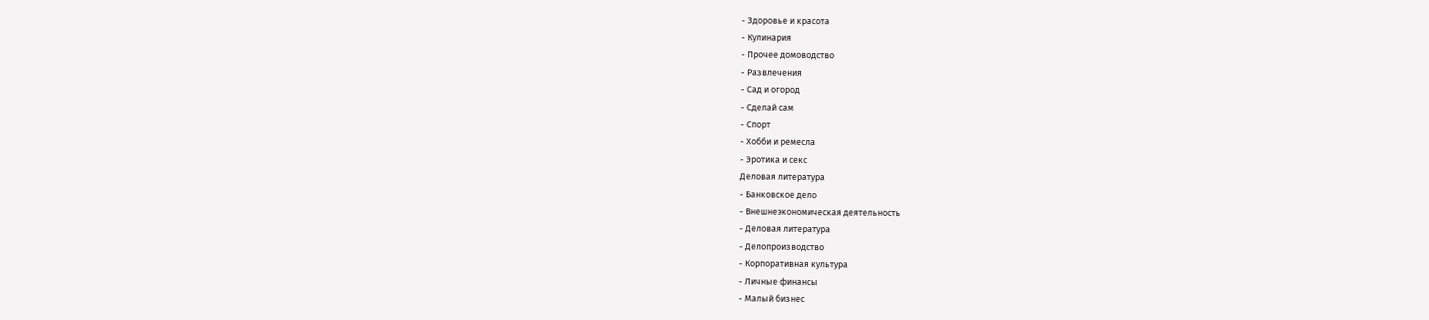- Здоровье и красота
- Кулинария
- Прочее домоводство
- Развлечения
- Сад и огород
- Сделай сам
- Спорт
- Хобби и ремесла
- Эротика и секс
Деловая литература
- Банковское дело
- Внешнеэкономическая деятельность
- Деловая литература
- Делопроизводство
- Корпоративная культура
- Личные финансы
- Малый бизнес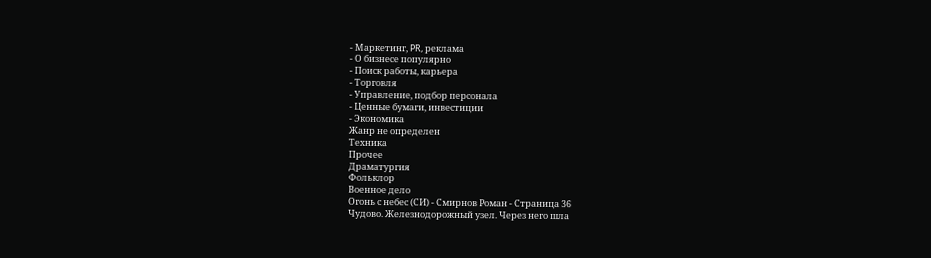- Маркетинг, PR, реклама
- О бизнесе популярно
- Поиск работы, карьера
- Торговля
- Управление, подбор персонала
- Ценные бумаги, инвестиции
- Экономика
Жанр не определен
Техника
Прочее
Драматургия
Фольклор
Военное дело
Огонь с небес (СИ) - Смирнов Роман - Страница 36
Чудово. Железнодорожный узел. Через него шла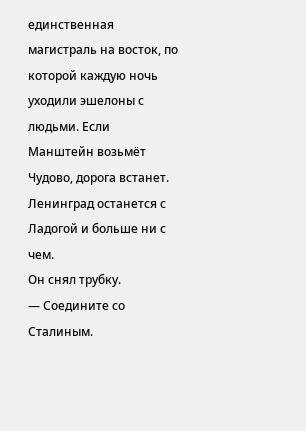единственная магистраль на восток, по которой каждую ночь уходили эшелоны с людьми. Если Манштейн возьмёт Чудово, дорога встанет. Ленинград останется с Ладогой и больше ни с чем.
Он снял трубку.
— Соедините со Сталиным.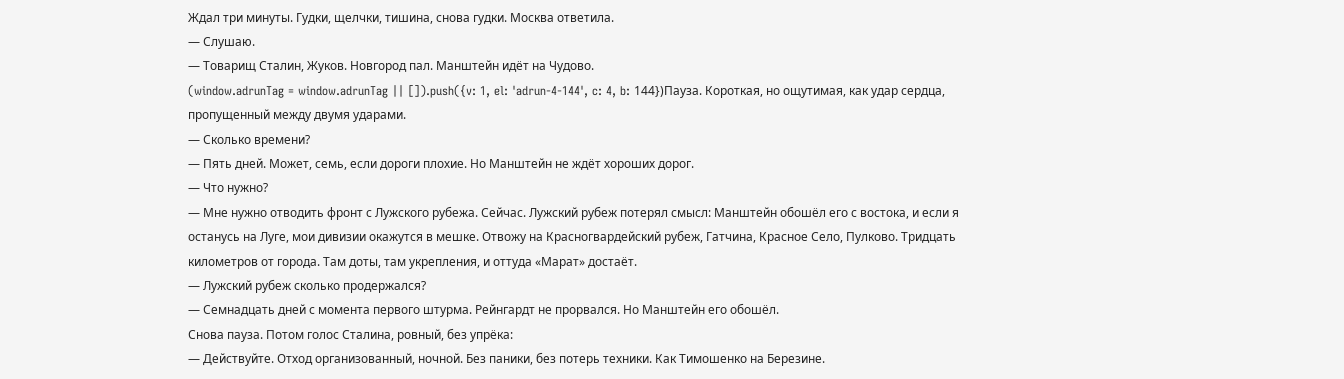Ждал три минуты. Гудки, щелчки, тишина, снова гудки. Москва ответила.
— Слушаю.
— Товарищ Сталин, Жуков. Новгород пал. Манштейн идёт на Чудово.
(window.adrunTag = window.adrunTag || []).push({v: 1, el: 'adrun-4-144', c: 4, b: 144})Пауза. Короткая, но ощутимая, как удар сердца, пропущенный между двумя ударами.
— Сколько времени?
— Пять дней. Может, семь, если дороги плохие. Но Манштейн не ждёт хороших дорог.
— Что нужно?
— Мне нужно отводить фронт с Лужского рубежа. Сейчас. Лужский рубеж потерял смысл: Манштейн обошёл его с востока, и если я останусь на Луге, мои дивизии окажутся в мешке. Отвожу на Красногвардейский рубеж, Гатчина, Красное Село, Пулково. Тридцать километров от города. Там доты, там укрепления, и оттуда «Марат» достаёт.
— Лужский рубеж сколько продержался?
— Семнадцать дней с момента первого штурма. Рейнгардт не прорвался. Но Манштейн его обошёл.
Снова пауза. Потом голос Сталина, ровный, без упрёка:
— Действуйте. Отход организованный, ночной. Без паники, без потерь техники. Как Тимошенко на Березине.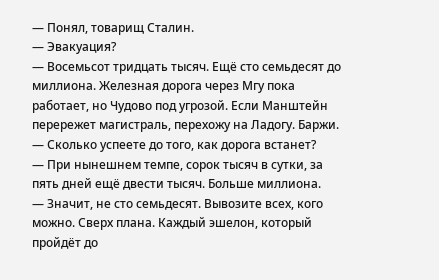— Понял, товарищ Сталин.
— Эвакуация?
— Восемьсот тридцать тысяч. Ещё сто семьдесят до миллиона. Железная дорога через Мгу пока работает, но Чудово под угрозой. Если Манштейн перережет магистраль, перехожу на Ладогу. Баржи.
— Сколько успеете до того, как дорога встанет?
— При нынешнем темпе, сорок тысяч в сутки, за пять дней ещё двести тысяч. Больше миллиона.
— Значит, не сто семьдесят. Вывозите всех, кого можно. Сверх плана. Каждый эшелон, который пройдёт до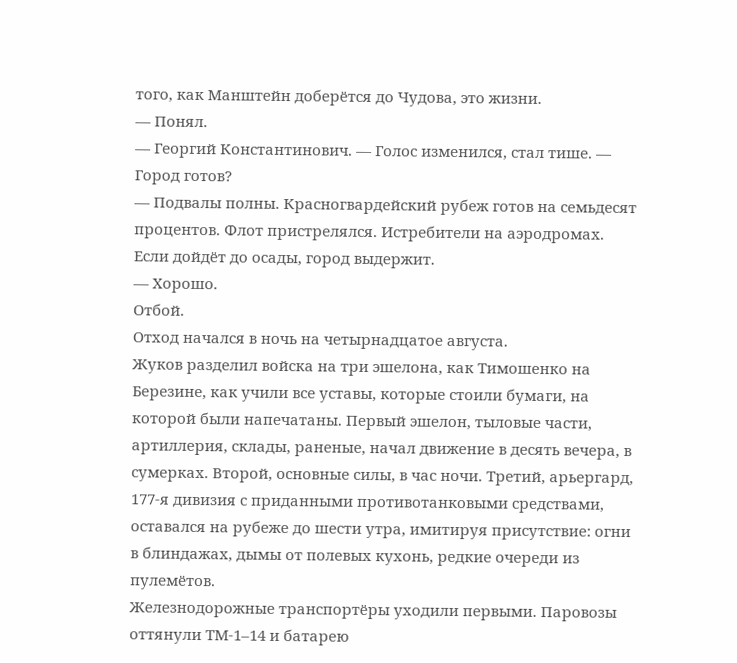того, как Манштейн доберётся до Чудова, это жизни.
— Понял.
— Георгий Константинович. — Голос изменился, стал тише. — Город готов?
— Подвалы полны. Красногвардейский рубеж готов на семьдесят процентов. Флот пристрелялся. Истребители на аэродромах. Если дойдёт до осады, город выдержит.
— Хорошо.
Отбой.
Отход начался в ночь на четырнадцатое августа.
Жуков разделил войска на три эшелона, как Тимошенко на Березине, как учили все уставы, которые стоили бумаги, на которой были напечатаны. Первый эшелон, тыловые части, артиллерия, склады, раненые, начал движение в десять вечера, в сумерках. Второй, основные силы, в час ночи. Третий, арьергард, 177-я дивизия с приданными противотанковыми средствами, оставался на рубеже до шести утра, имитируя присутствие: огни в блиндажах, дымы от полевых кухонь, редкие очереди из пулемётов.
Железнодорожные транспортёры уходили первыми. Паровозы оттянули ТМ-1–14 и батарею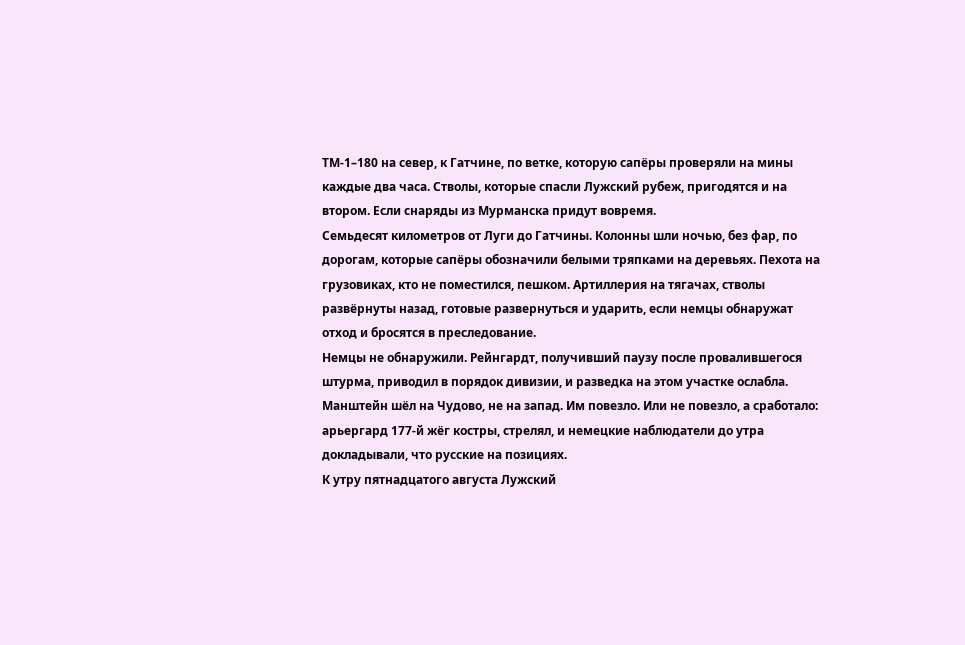ТМ-1–180 на север, к Гатчине, по ветке, которую сапёры проверяли на мины каждые два часа. Стволы, которые спасли Лужский рубеж, пригодятся и на втором. Если снаряды из Мурманска придут вовремя.
Семьдесят километров от Луги до Гатчины. Колонны шли ночью, без фар, по дорогам, которые сапёры обозначили белыми тряпками на деревьях. Пехота на грузовиках, кто не поместился, пешком. Артиллерия на тягачах, стволы развёрнуты назад, готовые развернуться и ударить, если немцы обнаружат отход и бросятся в преследование.
Немцы не обнаружили. Рейнгардт, получивший паузу после провалившегося штурма, приводил в порядок дивизии, и разведка на этом участке ослабла. Манштейн шёл на Чудово, не на запад. Им повезло. Или не повезло, а сработало: арьергард 177-й жёг костры, стрелял, и немецкие наблюдатели до утра докладывали, что русские на позициях.
К утру пятнадцатого августа Лужский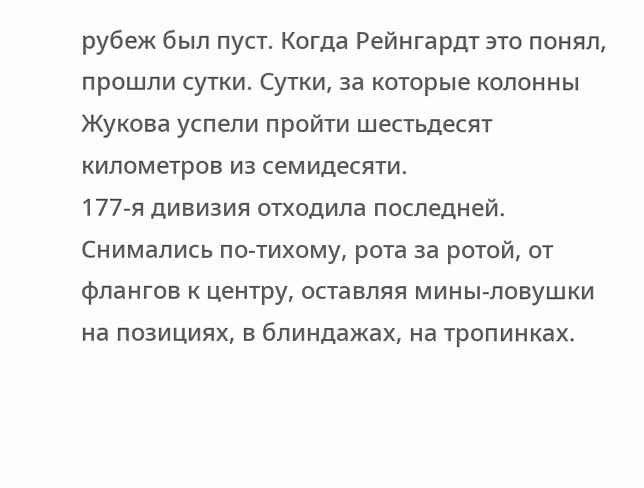рубеж был пуст. Когда Рейнгардт это понял, прошли сутки. Сутки, за которые колонны Жукова успели пройти шестьдесят километров из семидесяти.
177-я дивизия отходила последней. Снимались по-тихому, рота за ротой, от флангов к центру, оставляя мины-ловушки на позициях, в блиндажах, на тропинках.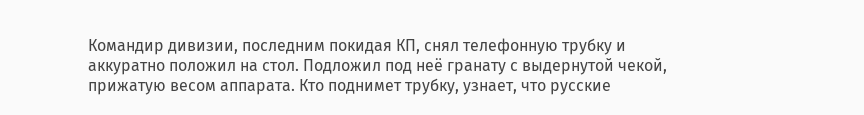Командир дивизии, последним покидая КП, снял телефонную трубку и аккуратно положил на стол. Подложил под неё гранату с выдернутой чекой, прижатую весом аппарата. Кто поднимет трубку, узнает, что русские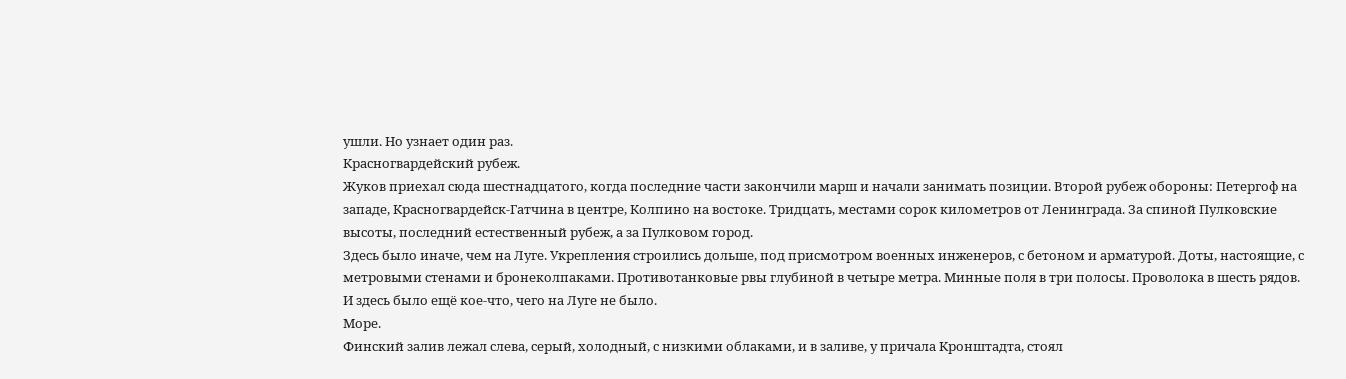ушли. Но узнает один раз.
Красногвардейский рубеж.
Жуков приехал сюда шестнадцатого, когда последние части закончили марш и начали занимать позиции. Второй рубеж обороны: Петергоф на западе, Красногвардейск-Гатчина в центре, Колпино на востоке. Тридцать, местами сорок километров от Ленинграда. За спиной Пулковские высоты, последний естественный рубеж, а за Пулковом город.
Здесь было иначе, чем на Луге. Укрепления строились дольше, под присмотром военных инженеров, с бетоном и арматурой. Доты, настоящие, с метровыми стенами и бронеколпаками. Противотанковые рвы глубиной в четыре метра. Минные поля в три полосы. Проволока в шесть рядов.
И здесь было ещё кое-что, чего на Луге не было.
Море.
Финский залив лежал слева, серый, холодный, с низкими облаками, и в заливе, у причала Кронштадта, стоял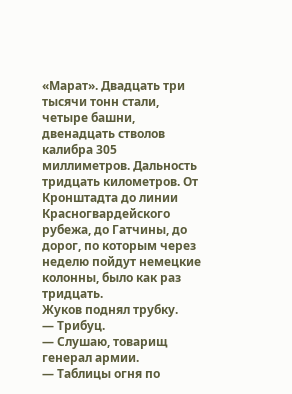«Марат». Двадцать три тысячи тонн стали, четыре башни, двенадцать стволов калибра 305 миллиметров. Дальность тридцать километров. От Кронштадта до линии Красногвардейского рубежа, до Гатчины, до дорог, по которым через неделю пойдут немецкие колонны, было как раз тридцать.
Жуков поднял трубку.
— Трибуц.
— Слушаю, товарищ генерал армии.
— Таблицы огня по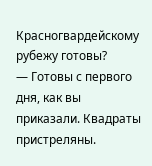Красногвардейскому рубежу готовы?
— Готовы с первого дня, как вы приказали. Квадраты пристреляны.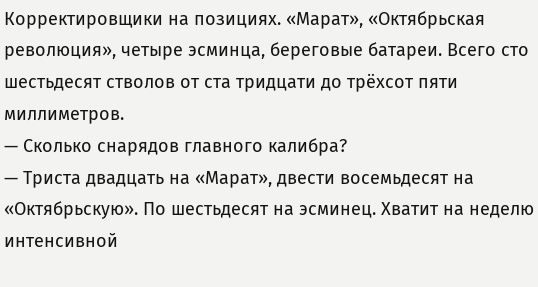Корректировщики на позициях. «Марат», «Октябрьская революция», четыре эсминца, береговые батареи. Всего сто шестьдесят стволов от ста тридцати до трёхсот пяти миллиметров.
— Сколько снарядов главного калибра?
— Триста двадцать на «Марат», двести восемьдесят на «Октябрьскую». По шестьдесят на эсминец. Хватит на неделю интенсивной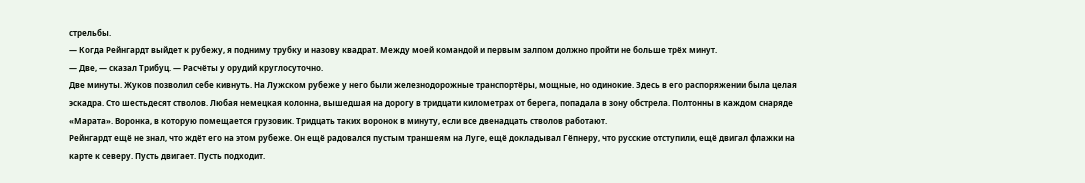стрельбы.
— Когда Рейнгардт выйдет к рубежу, я подниму трубку и назову квадрат. Между моей командой и первым залпом должно пройти не больше трёх минут.
— Две, — сказал Трибуц. — Расчёты у орудий круглосуточно.
Две минуты. Жуков позволил себе кивнуть. На Лужском рубеже у него были железнодорожные транспортёры, мощные, но одинокие. Здесь в его распоряжении была целая эскадра. Сто шестьдесят стволов. Любая немецкая колонна, вышедшая на дорогу в тридцати километрах от берега, попадала в зону обстрела. Полтонны в каждом снаряде «Марата». Воронка, в которую помещается грузовик. Тридцать таких воронок в минуту, если все двенадцать стволов работают.
Рейнгардт ещё не знал, что ждёт его на этом рубеже. Он ещё радовался пустым траншеям на Луге, ещё докладывал Гёпнеру, что русские отступили, ещё двигал флажки на карте к северу. Пусть двигает. Пусть подходит.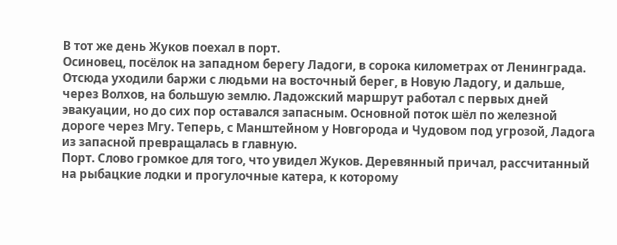В тот же день Жуков поехал в порт.
Осиновец, посёлок на западном берегу Ладоги, в сорока километрах от Ленинграда. Отсюда уходили баржи с людьми на восточный берег, в Новую Ладогу, и дальше, через Волхов, на большую землю. Ладожский маршрут работал с первых дней эвакуации, но до сих пор оставался запасным. Основной поток шёл по железной дороге через Мгу. Теперь, с Манштейном у Новгорода и Чудовом под угрозой, Ладога из запасной превращалась в главную.
Порт. Слово громкое для того, что увидел Жуков. Деревянный причал, рассчитанный на рыбацкие лодки и прогулочные катера, к которому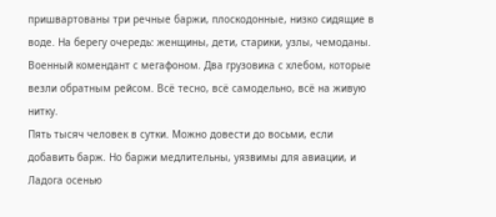пришвартованы три речные баржи, плоскодонные, низко сидящие в воде. На берегу очередь: женщины, дети, старики, узлы, чемоданы. Военный комендант с мегафоном. Два грузовика с хлебом, которые везли обратным рейсом. Всё тесно, всё самодельно, всё на живую нитку.
Пять тысяч человек в сутки. Можно довести до восьми, если добавить барж. Но баржи медлительны, уязвимы для авиации, и Ладога осенью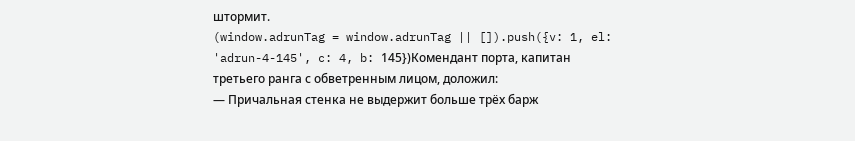штормит.
(window.adrunTag = window.adrunTag || []).push({v: 1, el: 'adrun-4-145', c: 4, b: 145})Комендант порта, капитан третьего ранга с обветренным лицом, доложил:
— Причальная стенка не выдержит больше трёх барж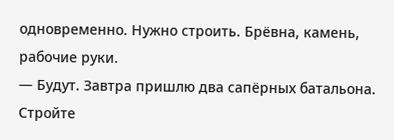одновременно. Нужно строить. Брёвна, камень, рабочие руки.
— Будут. Завтра пришлю два сапёрных батальона. Стройте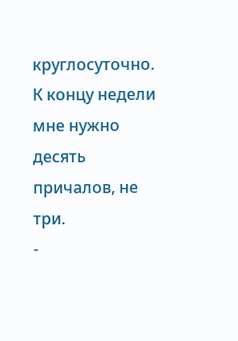круглосуточно. К концу недели мне нужно десять причалов, не три.
-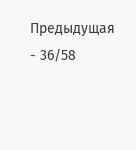Предыдущая
- 36/58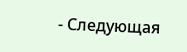- Следующая